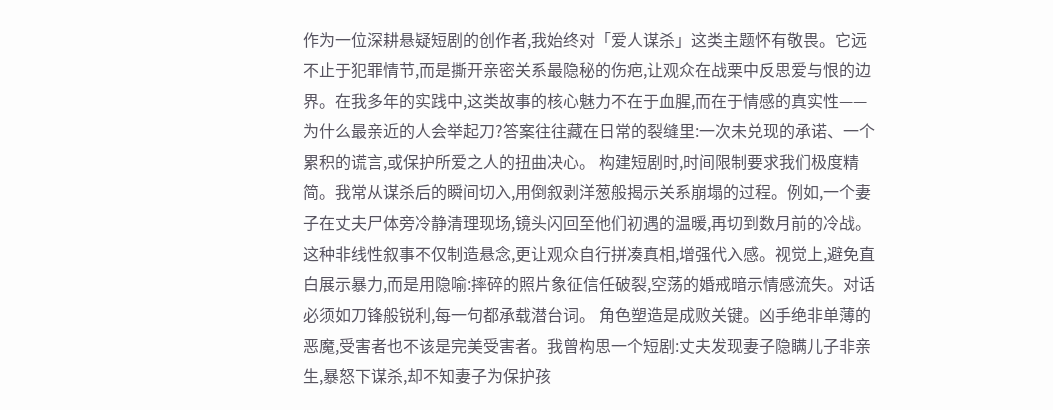作为一位深耕悬疑短剧的创作者,我始终对「爱人谋杀」这类主题怀有敬畏。它远不止于犯罪情节,而是撕开亲密关系最隐秘的伤疤,让观众在战栗中反思爱与恨的边界。在我多年的实践中,这类故事的核心魅力不在于血腥,而在于情感的真实性——为什么最亲近的人会举起刀?答案往往藏在日常的裂缝里:一次未兑现的承诺、一个累积的谎言,或保护所爱之人的扭曲决心。 构建短剧时,时间限制要求我们极度精简。我常从谋杀后的瞬间切入,用倒叙剥洋葱般揭示关系崩塌的过程。例如,一个妻子在丈夫尸体旁冷静清理现场,镜头闪回至他们初遇的温暖,再切到数月前的冷战。这种非线性叙事不仅制造悬念,更让观众自行拼凑真相,增强代入感。视觉上,避免直白展示暴力,而是用隐喻:摔碎的照片象征信任破裂,空荡的婚戒暗示情感流失。对话必须如刀锋般锐利,每一句都承载潜台词。 角色塑造是成败关键。凶手绝非单薄的恶魔,受害者也不该是完美受害者。我曾构思一个短剧:丈夫发现妻子隐瞒儿子非亲生,暴怒下谋杀,却不知妻子为保护孩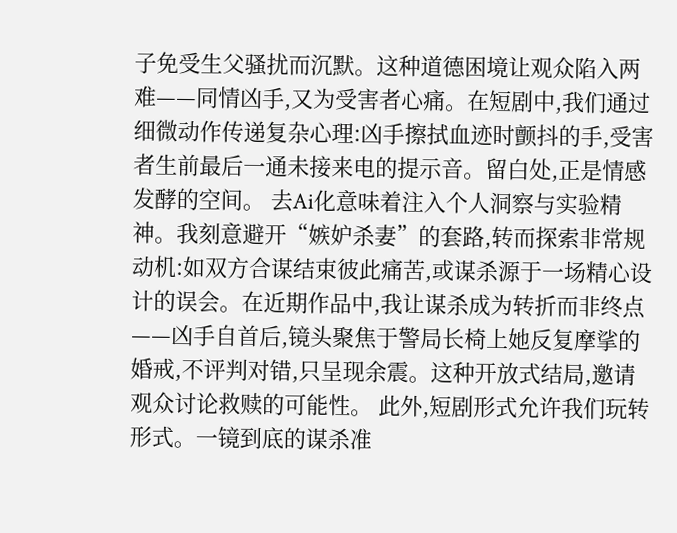子免受生父骚扰而沉默。这种道德困境让观众陷入两难——同情凶手,又为受害者心痛。在短剧中,我们通过细微动作传递复杂心理:凶手擦拭血迹时颤抖的手,受害者生前最后一通未接来电的提示音。留白处,正是情感发酵的空间。 去Ai化意味着注入个人洞察与实验精神。我刻意避开“嫉妒杀妻”的套路,转而探索非常规动机:如双方合谋结束彼此痛苦,或谋杀源于一场精心设计的误会。在近期作品中,我让谋杀成为转折而非终点——凶手自首后,镜头聚焦于警局长椅上她反复摩挲的婚戒,不评判对错,只呈现余震。这种开放式结局,邀请观众讨论救赎的可能性。 此外,短剧形式允许我们玩转形式。一镜到底的谋杀准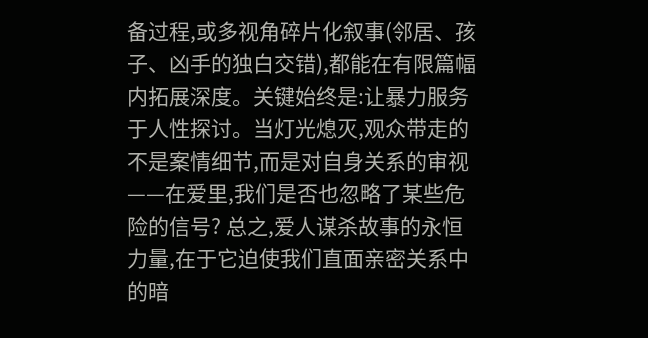备过程,或多视角碎片化叙事(邻居、孩子、凶手的独白交错),都能在有限篇幅内拓展深度。关键始终是:让暴力服务于人性探讨。当灯光熄灭,观众带走的不是案情细节,而是对自身关系的审视——在爱里,我们是否也忽略了某些危险的信号? 总之,爱人谋杀故事的永恒力量,在于它迫使我们直面亲密关系中的暗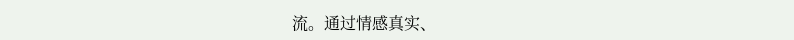流。通过情感真实、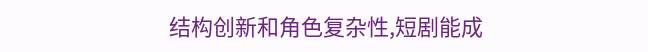结构创新和角色复杂性,短剧能成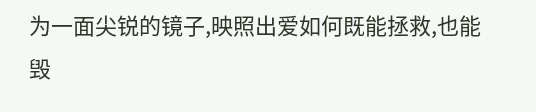为一面尖锐的镜子,映照出爱如何既能拯救,也能毁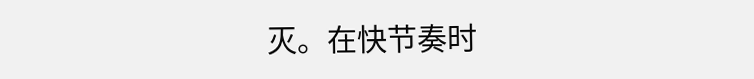灭。在快节奏时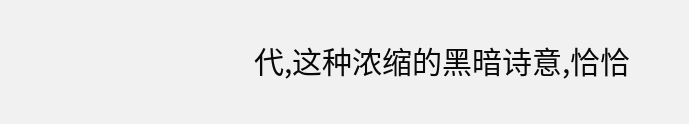代,这种浓缩的黑暗诗意,恰恰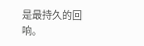是最持久的回响。